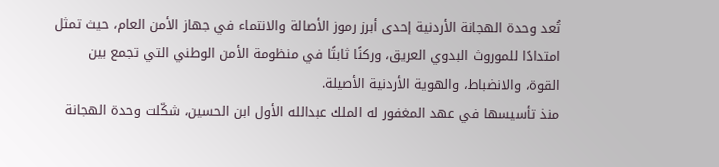تُعد وحدة الهجانة الأردنية إحدى أبرز رموز الأصالة والانتماء في جهاز الأمن العام، حيث تمثل امتدادًا للموروث البدوي العريق، وركنًا ثابتًا في منظومة الأمن الوطني التي تجمع بين القوة، والانضباط، والهوية الأردنية الأصيلة.
منذ تأسيسها في عهد المغفور له الملك عبدالله الأول ابن الحسين، شكّلت وحدة الهجانة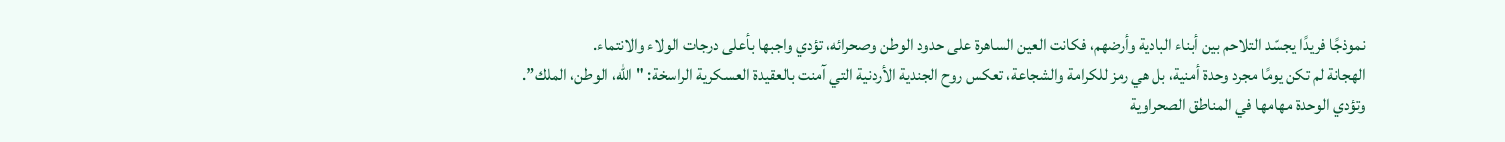نموذجًا فريدًا يجسّد التلاحم بين أبناء البادية وأرضهم، فكانت العين الساهرة على حدود الوطن وصحرائه، تؤدي واجبها بأعلى درجات الولاء والانتماء.
الهجانة لم تكن يومًا مجرد وحدة أمنية، بل هي رمز للكرامة والشجاعة، تعكس روح الجندية الأردنية التي آمنت بالعقيدة العسكرية الراسخة: "الله، الوطن، الملك”.
وتؤدي الوحدة مهامها في المناطق الصحراوية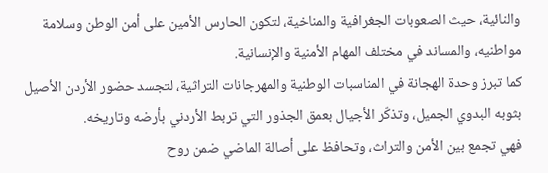والنائية، حيث الصعوبات الجغرافية والمناخية، لتكون الحارس الأمين على أمن الوطن وسلامة مواطنيه، والمساند في مختلف المهام الأمنية والإنسانية.
كما تبرز وحدة الهجانة في المناسبات الوطنية والمهرجانات التراثية، لتجسد حضور الأردن الأصيل بثوبه البدوي الجميل، وتذكّر الأجيال بعمق الجذور التي تربط الأردني بأرضه وتاريخه.
فهي تجمع بين الأمن والتراث، وتحافظ على أصالة الماضي ضمن روح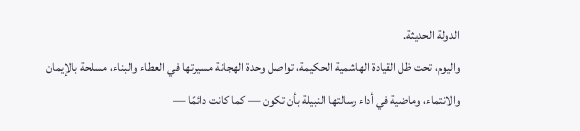الدولة الحديثة.
واليوم، تحت ظل القيادة الهاشمية الحكيمة، تواصل وحدة الهجانة مسيرتها في العطاء والبناء، مسلحة بالإيمان والانتماء، وماضية في أداء رسالتها النبيلة بأن تكون — كما كانت دائمًا —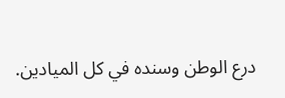درع الوطن وسنده في كل الميادين.